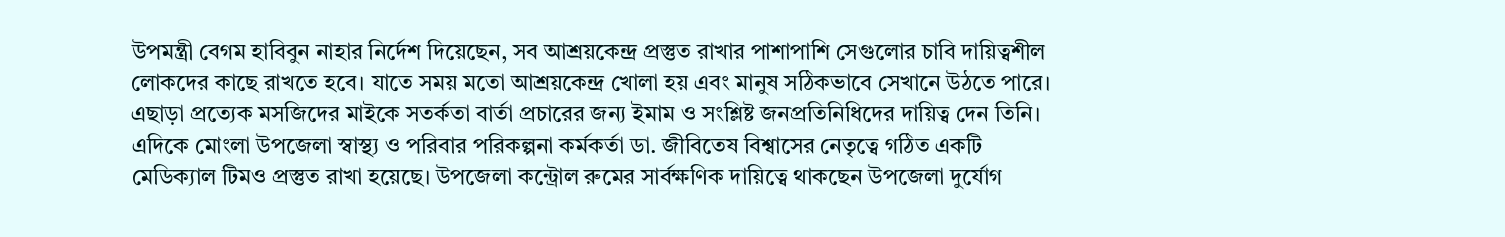উপমন্ত্রী বেগম হাবিবুন নাহার নির্দেশ দিয়েছেন, সব আশ্রয়কেন্দ্র প্রস্তুত রাখার পাশাপাশি সেগুলোর চাবি দায়িত্বশীল লোকদের কাছে রাখতে হবে। যাতে সময় মতো আশ্রয়কেন্দ্র খোলা হয় এবং মানুষ সঠিকভাবে সেখানে উঠতে পারে। এছাড়া প্রত্যেক মসজিদের মাইকে সতর্কতা বার্তা প্রচারের জন্য ইমাম ও সংশ্লিষ্ট জনপ্রতিনিধিদের দায়িত্ব দেন তিনি।
এদিকে মোংলা উপজেলা স্বাস্থ্য ও পরিবার পরিকল্পনা কর্মকর্তা ডা. জীবিতেষ বিশ্বাসের নেতৃত্বে গঠিত একটি মেডিক্যাল টিমও প্রস্তুত রাখা হয়েছে। উপজেলা কন্ট্রোল রুমের সার্বক্ষণিক দায়িত্বে থাকছেন উপজেলা দুর্যোগ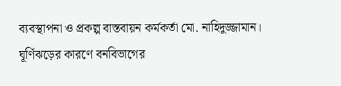ব্যবস্থাপনা ও প্রকল্প বাস্তবায়ন কর্মকর্তা মো. নাহিদুজ্জামান।
ঘূর্ণিঝড়ের কারণে বনবিভাগের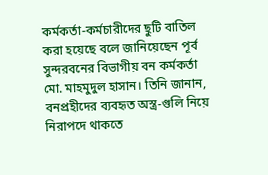কর্মকর্তা-কর্মচারীদের ছুটি বাতিল করা হয়েছে বলে জানিয়েছেন পূর্ব সুন্দরবনের বিভাগীয় বন কর্মকর্তা মো. মাহমুদুল হাসান। তিনি জানান, বনপ্রহীদের ব্যবহৃত অস্ত্র-গুলি নিয়ে নিরাপদে থাকতে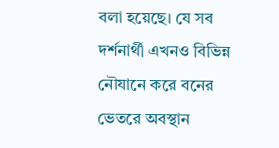বলা হয়েছে। যে সব দর্শনার্থী এখনও বিভিন্ন নৌযানে করে বনের ভেতরে অবস্থান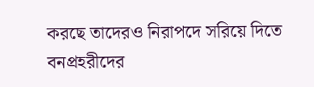করছে তাদেরও নিরাপদে সরিয়ে দিতে বনপ্রহরীদের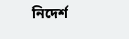নিদের্শ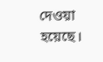দেওয়া হয়েছে।